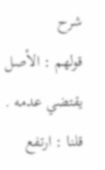شرح
قولهم : الأصل يقتضي عدمه . قلنا : ارتفع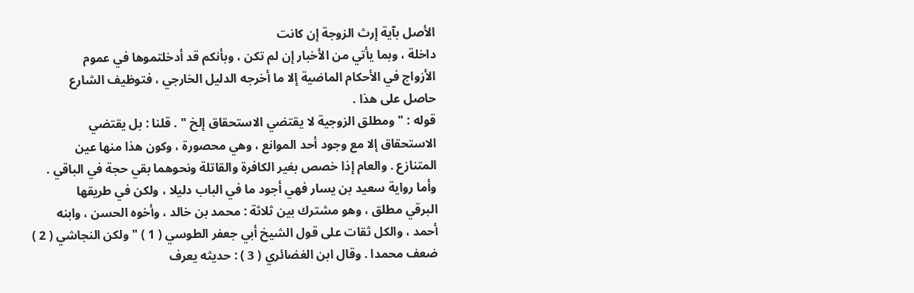الأصل بآية إرث الزوجة إن كانت
داخلة ، وبما يأتي من الأخبار إن لم تكن ، وبأنكم قد أدخلتموها في عموم
الأزواج في الأحكام الماضية إلا ما أخرجه الدليل الخارجي ، فتوظيف الشارع
حاصل على هذا .
قوله : " ومطلق الزوجية لا يقتضي الاستحقاق إلخ " . قلنا : بل يقتضي
الاستحقاق إلا مع وجود أحد الموانع ، وهي محصورة ، وكون هذا منها عين
المتنازع . والعام إذا خصص بغير الكافرة والقاتلة ونحوهما بقي حجة في الباقي .
وأما رواية سعيد بن يسار فهي أجود ما في الباب دليلا ، ولكن في طريقها
البرقي مطلق ، وهو مشترك بين ثلاثة : محمد بن خالد ، وأخوه الحسن ، وابنه
أحمد ، والكل ثقات على قول الشيخ أبي جعفر الطوسي ( 1 ) " ولكن النجاشي ( 2 )
ضعف محمدا . وقال ابن الغضائري ( 3 ) : حديثه يعرف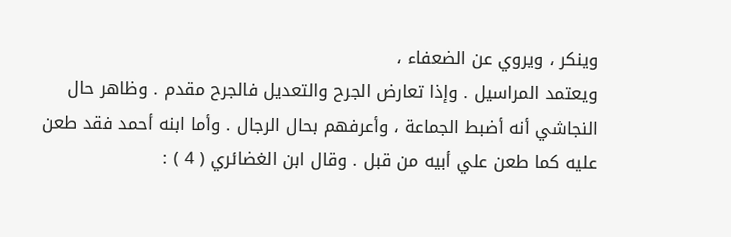وينكر ، ويروي عن الضعفاء ،
ويعتمد المراسيل . وإذا تعارض الجرح والتعديل فالجرح مقدم . وظاهر حال
النجاشي أنه أضبط الجماعة ، وأعرفهم بحال الرجال . وأما ابنه أحمد فقد طعن
عليه كما طعن علي أبيه من قبل . وقال ابن الغضائري ( 4 ) :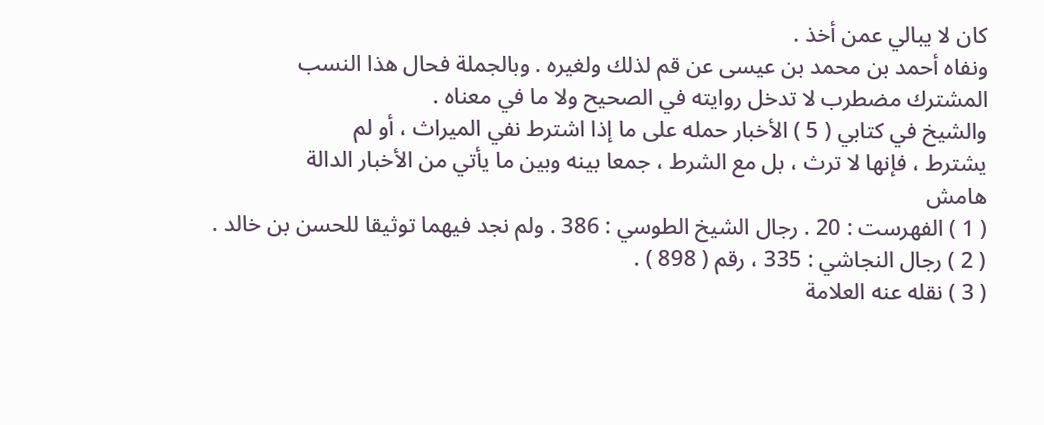كان لا يبالي عمن أخذ .
ونفاه أحمد بن محمد بن عيسى عن قم لذلك ولغيره . وبالجملة فحال هذا النسب
المشترك مضطرب لا تدخل روايته في الصحيح ولا ما في معناه .
والشيخ في كتابي ( 5 ) الأخبار حمله على ما إذا اشترط نفي الميراث ، أو لم
يشترط ، فإنها لا ترث ، بل مع الشرط ، جمعا بينه وبين ما يأتي من الأخبار الدالة
هامش
( 1 ) الفهرست : 20 . رجال الشيخ الطوسي : 386 . ولم نجد فيهما توثيقا للحسن بن خالد .
( 2 ) رجال النجاشي : 335 ، رقم ( 898 ) .
( 3 ) نقله عنه العلامة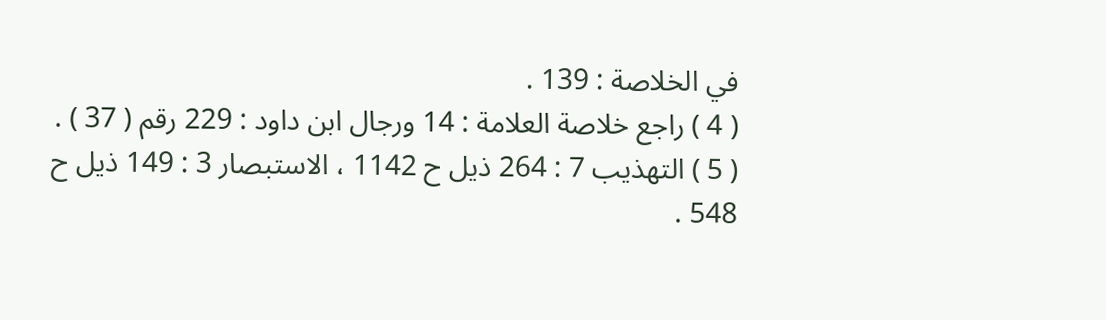في الخلاصة : 139 .
( 4 ) راجع خلاصة العلامة : 14 ورجال ابن داود : 229 رقم ( 37 ) .
( 5 ) التهذيب 7 : 264 ذيل ح 1142 ، الاستبصار 3 : 149 ذيل ح 548 .